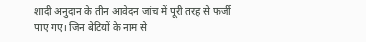शादी अनुदान के तीन आवेदन जांच में पूरी तरह से फर्जी पाए गए। जिन बेटियों के नाम से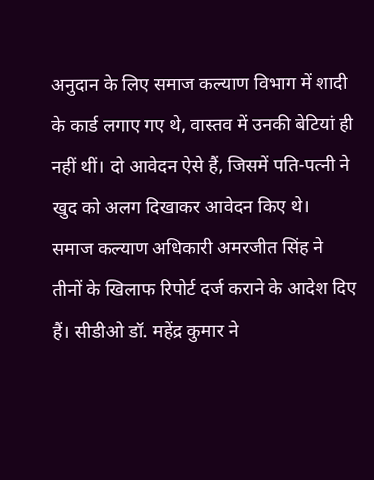अनुदान के लिए समाज कल्याण विभाग में शादी के कार्ड लगाए गए थे, वास्तव में उनकी बेटियां ही नहीं थीं। दो आवेदन ऐसे हैं, जिसमें पति-पत्नी ने खुद को अलग दिखाकर आवेदन किए थे।
समाज कल्याण अधिकारी अमरजीत सिंह ने तीनों के खिलाफ रिपोर्ट दर्ज कराने के आदेश दिए हैं। सीडीओ डॉ. महेंद्र कुमार ने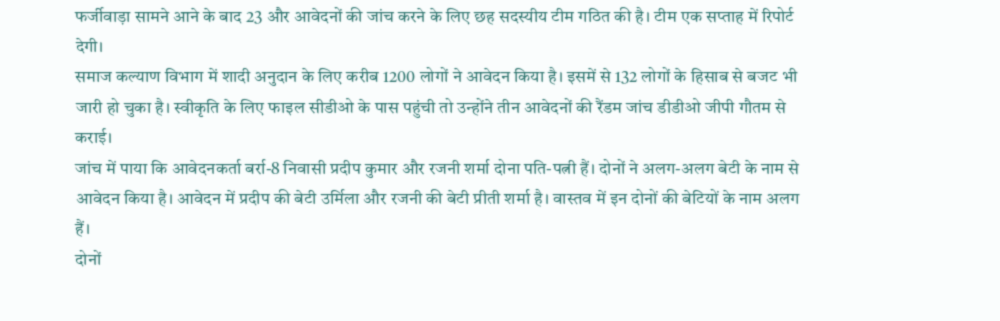फर्जीवाड़ा सामने आने के बाद 23 और आवेदनों की जांच करने के लिए छह सदस्यीय टीम गठित की है। टीम एक सप्ताह में रिपोर्ट देगी।
समाज कल्याण विभाग में शादी अनुदान के लिए करीब 1200 लोगों ने आवेदन किया है। इसमें से 132 लोगों के हिसाब से बजट भी जारी हो चुका है। स्वीकृति के लिए फाइल सीडीओ के पास पहुंची तो उन्होंने तीन आवेदनों की रैंडम जांच डीडीओ जीपी गौतम से कराई।
जांच में पाया कि आवेदनकर्ता बर्रा-8 निवासी प्रदीप कुमार और रजनी शर्मा दोना पति-पत्नी हैं। दोनों ने अलग-अलग बेटी के नाम से आवेदन किया है। आवेदन में प्रदीप की बेटी उर्मिला और रजनी की बेटी प्रीती शर्मा है। वास्तव में इन दोनों की बेटियों के नाम अलग हैं।
दोनों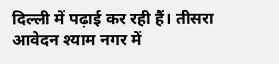दिल्ली में पढ़ाई कर रही हैं। तीसरा आवेदन श्याम नगर में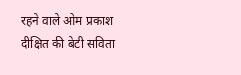रहने वाले ओम प्रकाश दीक्षित की बेटी सविता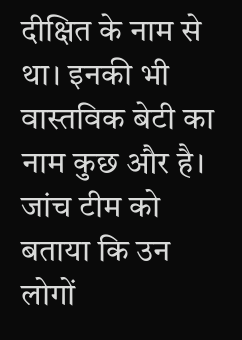दीक्षित के नाम से था। इनकी भी वास्तविक बेटी का नाम कुछ और है। जांच टीम को बताया कि उन लोगों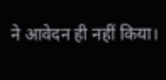ने आवेदन ही नहीं किया।